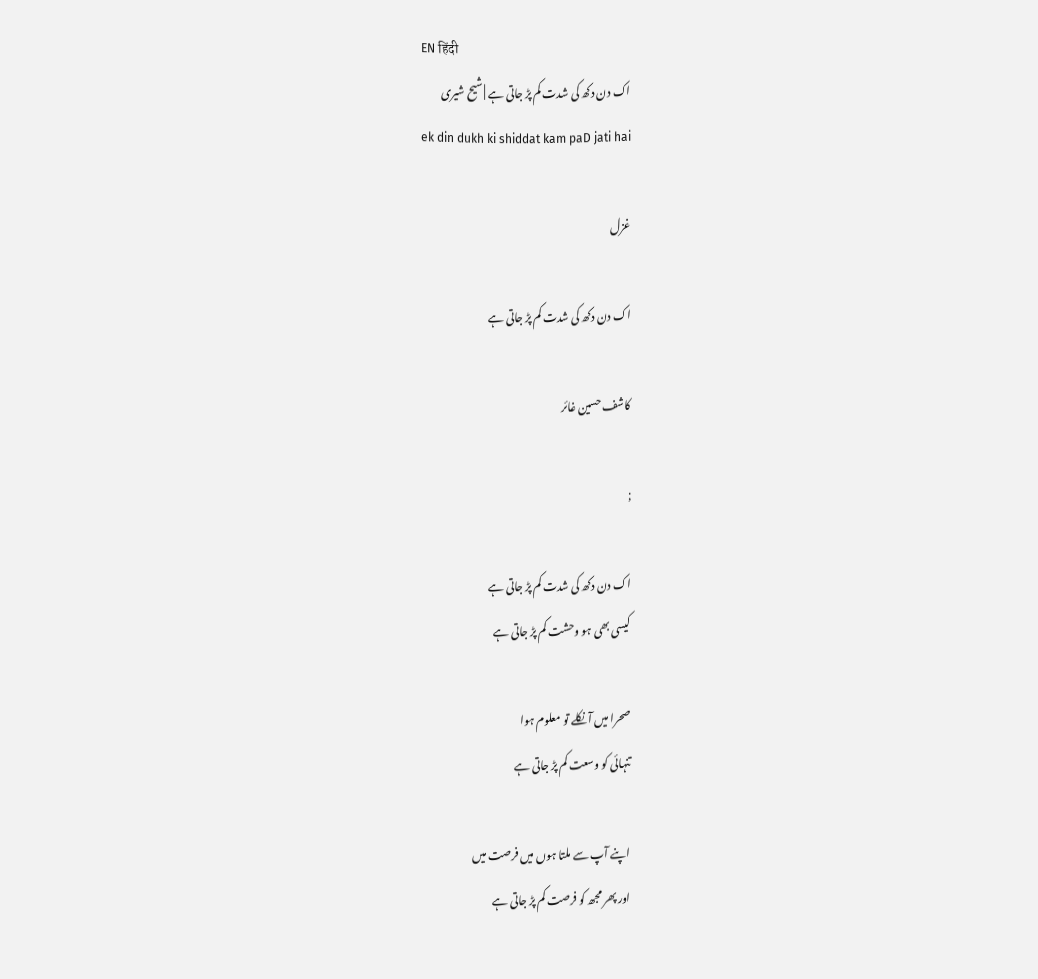EN हिंदी
اک دن دکھ کی شدت کم پڑ جاتی ہے | شیح شیری
ek din dukh ki shiddat kam paD jati hai

غزل

اک دن دکھ کی شدت کم پڑ جاتی ہے

کاشف حسین غائر

;

اک دن دکھ کی شدت کم پڑ جاتی ہے
کیسی بھی ہو وحشت کم پڑ جاتی ہے

صحرا میں آ نکلے تو معلوم ہوا
تنہائی کو وسعت کم پڑ جاتی ہے

اپنے آپ سے ملتا ہوں میں فرصت میں
اور پھر مجھ کو فرصت کم پڑ جاتی ہے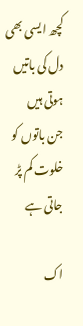کچھ ایسی بھی دل کی باتیں ہوتی ہیں
جن باتوں کو خلوت کم پڑ جاتی ہے

اک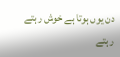دن یوں ہوتا ہے خوش رہتے رہتے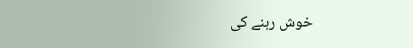خوش رہنے کی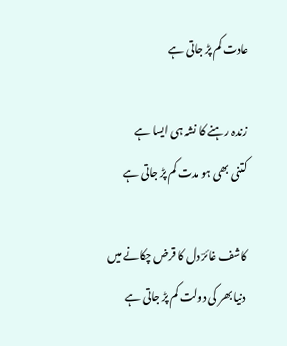عادت کم پڑ جاتی ہے

زندہ رہنے کا نشہ ہی ایسا ہے
کتنی بھی ہو مدت کم پڑ جاتی ہے

کاشف غائرؔ دل کا قرض چکانے میں
دنیا بھر کی دولت کم پڑ جاتی ہے